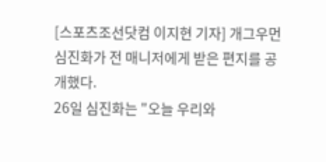[스포츠조선닷컴 이지현 기자] 개그우먼 심진화가 전 매니저에게 받은 편지를 공개했다.
26일 심진화는 "오늘 우리와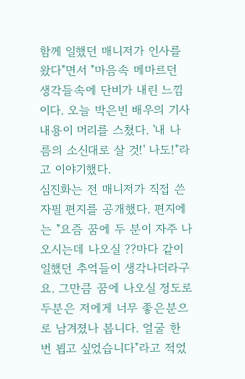함께 일했던 매니저가 인사를 왔다"면서 "마음속 메마르던 생각들속에 단비가 내린 느낌이다. 오늘 박은빈 배우의 기사 내용이 머리를 스쳤다. '내 나름의 소신대로 살 것!' 나도!"라고 이야기했다.
심진화는 전 매니저가 직접 쓴 자필 편지를 공개했다. 편지에는 "요즘 꿈에 두 분이 자주 나오시는데 나오실 ??마다 같이 일했던 추억들이 생각나더라구요. 그만큼 꿈에 나오실 정도로 두분은 저에게 너무 좋은분으로 남겨졌나 봅니다. 얼굴 한 번 뵙고 싶었습니다"라고 적었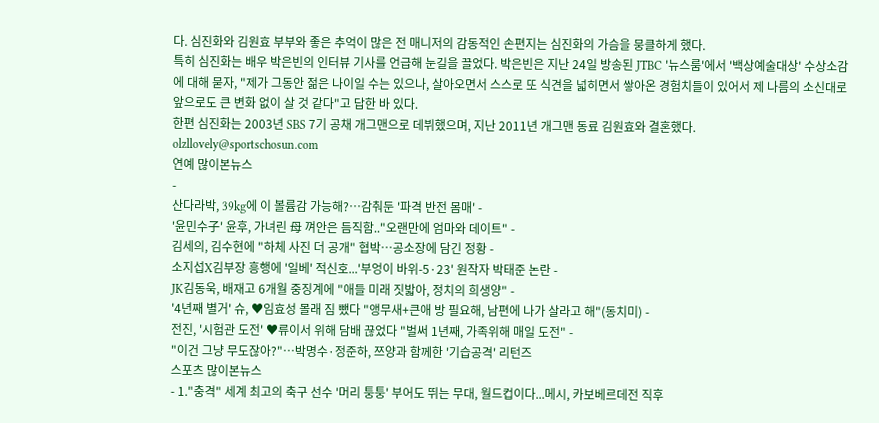다. 심진화와 김원효 부부와 좋은 추억이 많은 전 매니저의 감동적인 손편지는 심진화의 가슴을 뭉클하게 했다.
특히 심진화는 배우 박은빈의 인터뷰 기사를 언급해 눈길을 끌었다. 박은빈은 지난 24일 방송된 JTBC '뉴스룸'에서 '백상예술대상' 수상소감에 대해 묻자, "제가 그동안 젊은 나이일 수는 있으나, 살아오면서 스스로 또 식견을 넓히면서 쌓아온 경험치들이 있어서 제 나름의 소신대로 앞으로도 큰 변화 없이 살 것 같다"고 답한 바 있다.
한편 심진화는 2003년 SBS 7기 공채 개그맨으로 데뷔했으며, 지난 2011년 개그맨 동료 김원효와 결혼했다.
olzllovely@sportschosun.com
연예 많이본뉴스
-
산다라박, 39kg에 이 볼륨감 가능해?…감춰둔 '파격 반전 몸매' -
'윤민수子' 윤후, 가녀린 母 껴안은 듬직함.."오랜만에 엄마와 데이트" -
김세의, 김수현에 "하체 사진 더 공개" 협박…공소장에 담긴 정황 -
소지섭X김부장 흥행에 '일베' 적신호...'부엉이 바위-5·23' 원작자 박태준 논란 -
JK김동욱, 배재고 6개월 중징계에 "애들 미래 짓밟아, 정치의 희생양" -
'4년째 별거' 슈, ♥임효성 몰래 짐 뺐다 "앵무새+큰애 방 필요해, 남편에 나가 살라고 해"(동치미) -
전진, '시험관 도전' ♥류이서 위해 담배 끊었다 "벌써 1년째, 가족위해 매일 도전" -
"이건 그냥 무도잖아?"…박명수·정준하, 쯔양과 함께한 '기습공격' 리턴즈
스포츠 많이본뉴스
- 1."충격" 세계 최고의 축구 선수 '머리 퉁퉁' 부어도 뛰는 무대, 월드컵이다...메시, 카보베르데전 직후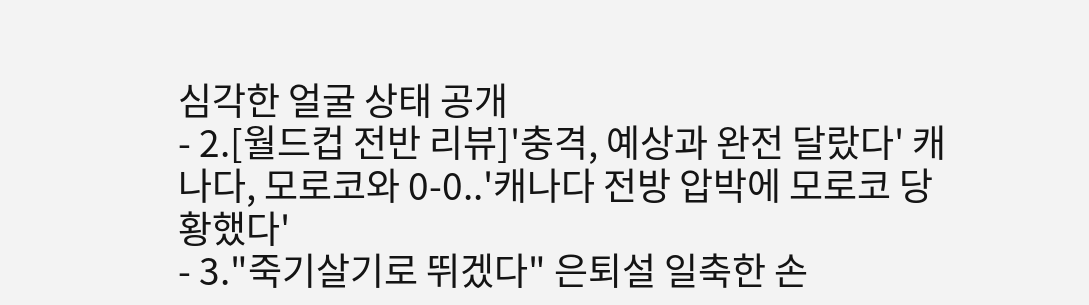심각한 얼굴 상태 공개
- 2.[월드컵 전반 리뷰]'충격, 예상과 완전 달랐다' 캐나다, 모로코와 0-0..'캐나다 전방 압박에 모로코 당황했다'
- 3."죽기살기로 뛰겠다" 은퇴설 일축한 손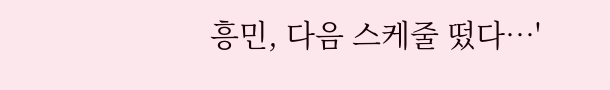흥민, 다음 스케줄 떴다…'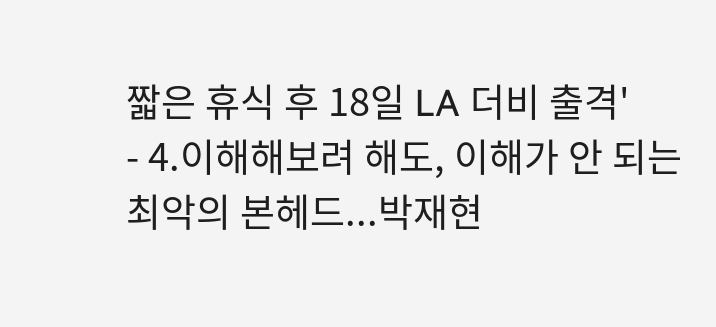짧은 휴식 후 18일 LA 더비 출격'
- 4.이해해보려 해도, 이해가 안 되는 최악의 본헤드...박재현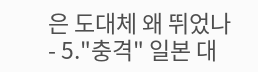은 도대체 왜 뛰었나
- 5."충격" 일본 대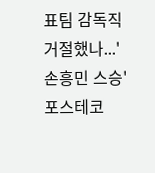표팀 감독직 거절했나...'손흥민 스승' 포스테코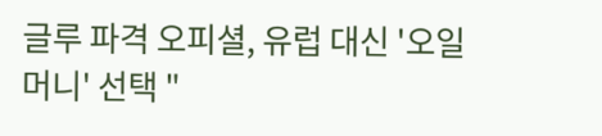글루 파격 오피셜, 유럽 대신 '오일머니' 선택 "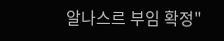알나스르 부임 확정"